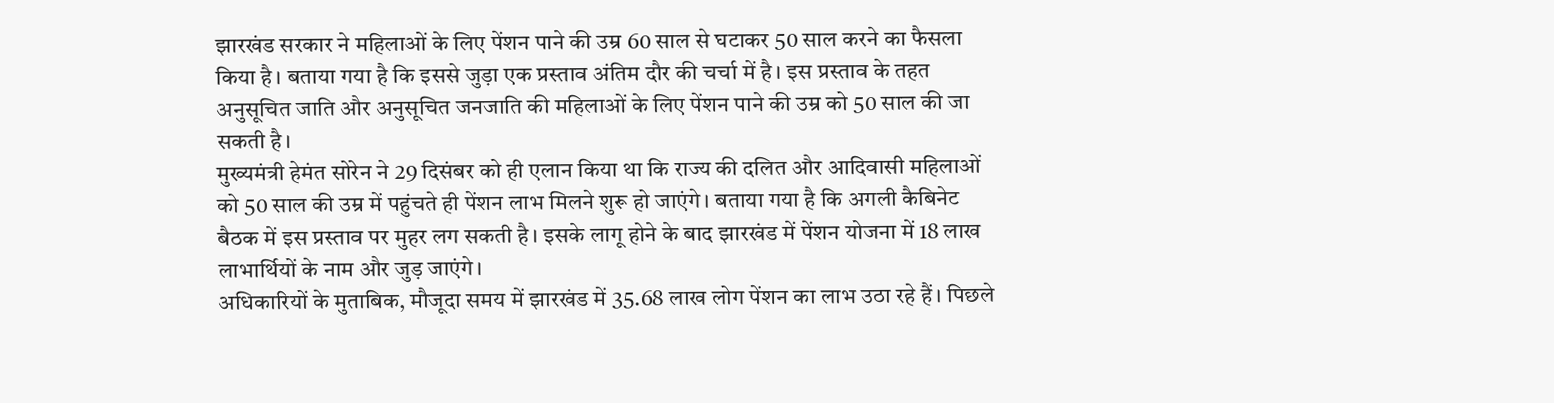झारखंड सरकार ने महिलाओं के लिए पेंशन पाने की उम्र 60 साल से घटाकर 50 साल करने का फैसला किया है। बताया गया है कि इससे जुड़ा एक प्रस्ताव अंतिम दौर की चर्चा में है। इस प्रस्ताव के तहत अनुसूचित जाति और अनुसूचित जनजाति की महिलाओं के लिए पेंशन पाने की उम्र को 50 साल की जा सकती है।
मुख्यमंत्री हेमंत सोरेन ने 29 दिसंबर को ही एलान किया था कि राज्य की दलित और आदिवासी महिलाओं को 50 साल की उम्र में पहुंचते ही पेंशन लाभ मिलने शुरू हो जाएंगे। बताया गया है कि अगली कैबिनेट बैठक में इस प्रस्ताव पर मुहर लग सकती है। इसके लागू होने के बाद झारखंड में पेंशन योजना में 18 लाख लाभार्थियों के नाम और जुड़ जाएंगे।
अधिकारियों के मुताबिक, मौजूदा समय में झारखंड में 35.68 लाख लोग पेंशन का लाभ उठा रहे हैं। पिछले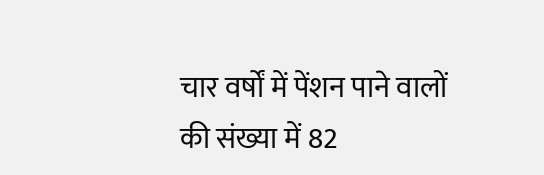चार वर्षों में पेंशन पाने वालों की संख्या में 82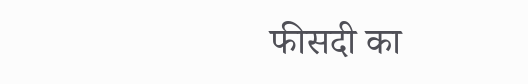फीसदी का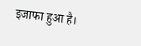इजाफा हुआ है।